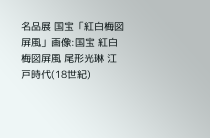名品展 国宝「紅白梅図屏風」画像:国宝 紅白梅図屏風 尾形光琳 江戸時代(18世紀)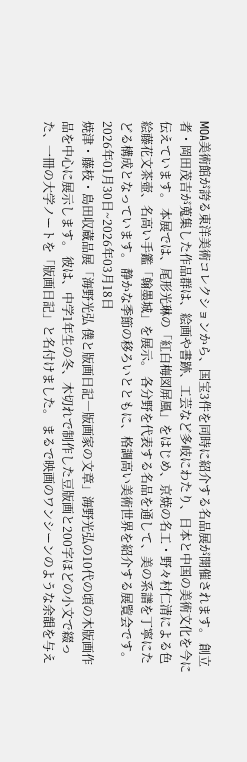MOA美術館が誇る東洋美術コレクションから、国宝3件を同時に紹介する名品展が開催されます。 創立者・岡田茂吉が蒐集した作品群は、絵画や書跡、工芸など多岐にわたり、日本と中国の美術文化を今に伝えています。 本展では、尾形光琳の「紅白梅図屏風」をはじめ、京焼の名工・野々村仁清による色絵藤花文茶壺、名高い手鑑「翰墨城」を展示。 各分野を代表する名品を通して、美の系譜を丁寧にたどる構成となっています。 静かな季節の移ろいとともに、格調高い美術世界を紹介する展覧会です。2026年01月30日~2026年03月18日
焼津・藤枝・島田収蔵品展「海野光弘 僕と版画日記―版画家の文章」海野光弘の10代の頃の木版画作品を中心に展示します。 彼は、中学1年生の冬、木切れで制作した豆版画と200字ほどの小文で綴った、一冊の大学ノートを「版画日記」と名付けました。 まるで映画のワンシーンのような余韻を与え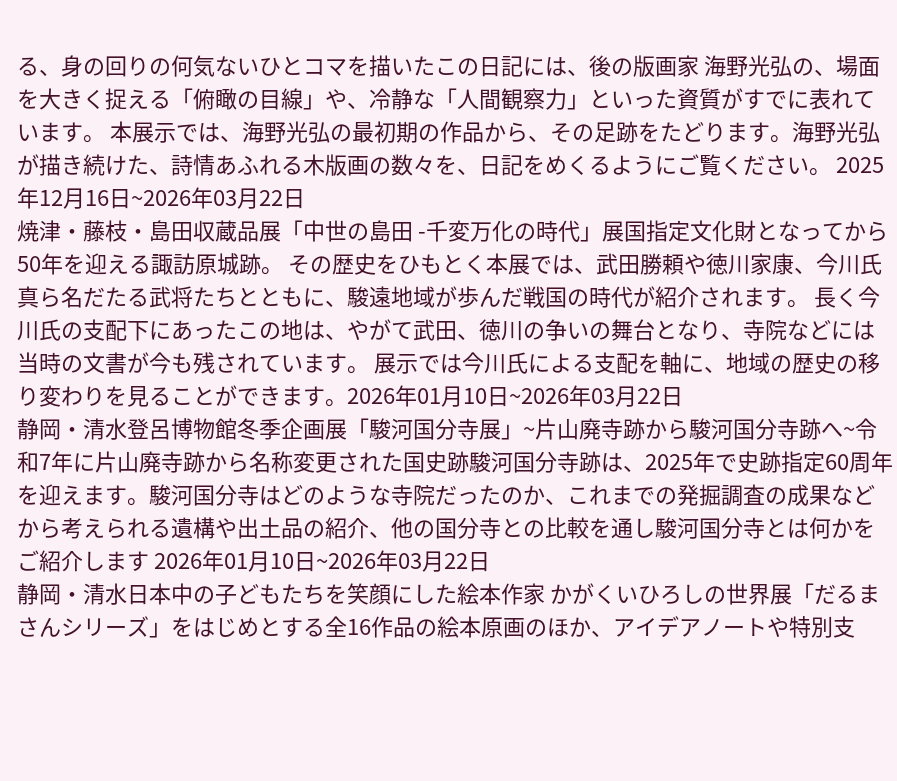る、身の回りの何気ないひとコマを描いたこの日記には、後の版画家 海野光弘の、場面を大きく捉える「俯瞰の目線」や、冷静な「人間観察力」といった資質がすでに表れています。 本展示では、海野光弘の最初期の作品から、その足跡をたどります。海野光弘が描き続けた、詩情あふれる木版画の数々を、日記をめくるようにご覧ください。 2025年12月16日~2026年03月22日
焼津・藤枝・島田収蔵品展「中世の島田 -千変万化の時代」展国指定文化財となってから50年を迎える諏訪原城跡。 その歴史をひもとく本展では、武田勝頼や徳川家康、今川氏真ら名だたる武将たちとともに、駿遠地域が歩んだ戦国の時代が紹介されます。 長く今川氏の支配下にあったこの地は、やがて武田、徳川の争いの舞台となり、寺院などには当時の文書が今も残されています。 展示では今川氏による支配を軸に、地域の歴史の移り変わりを見ることができます。2026年01月10日~2026年03月22日
静岡・清水登呂博物館冬季企画展「駿河国分寺展」~片山廃寺跡から駿河国分寺跡へ~令和7年に片山廃寺跡から名称変更された国史跡駿河国分寺跡は、2025年で史跡指定60周年を迎えます。駿河国分寺はどのような寺院だったのか、これまでの発掘調査の成果などから考えられる遺構や出土品の紹介、他の国分寺との比較を通し駿河国分寺とは何かをご紹介します 2026年01月10日~2026年03月22日
静岡・清水日本中の子どもたちを笑顔にした絵本作家 かがくいひろしの世界展「だるまさんシリーズ」をはじめとする全16作品の絵本原画のほか、アイデアノートや特別支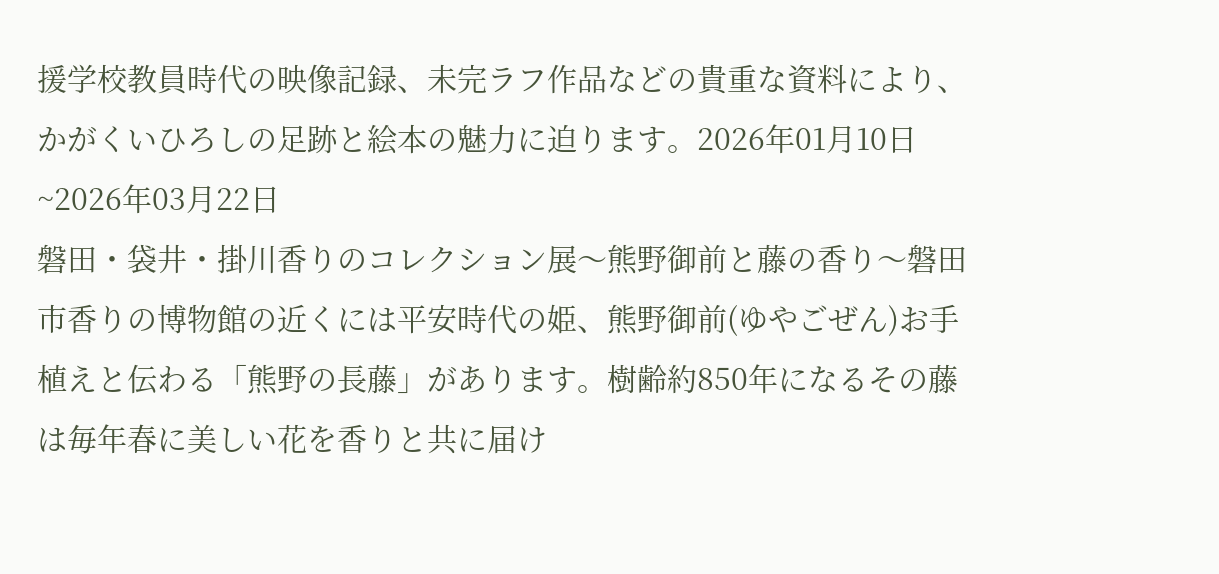援学校教員時代の映像記録、未完ラフ作品などの貴重な資料により、かがくいひろしの足跡と絵本の魅力に迫ります。2026年01月10日~2026年03月22日
磐田・袋井・掛川香りのコレクション展〜熊野御前と藤の香り〜磐田市香りの博物館の近くには平安時代の姫、熊野御前(ゆやごぜん)お手植えと伝わる「熊野の長藤」があります。樹齢約850年になるその藤は毎年春に美しい花を香りと共に届け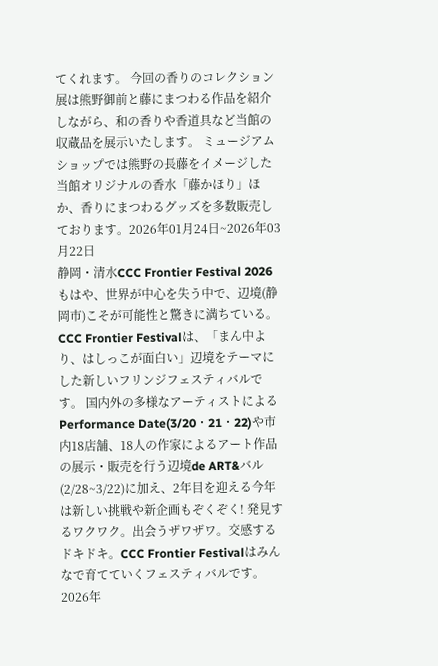てくれます。 今回の香りのコレクション展は熊野御前と藤にまつわる作品を紹介しながら、和の香りや香道具など当館の収蔵品を展示いたします。 ミュージアムショップでは熊野の長藤をイメージした当館オリジナルの香水「藤かほり」ほか、香りにまつわるグッズを多数販売しております。2026年01月24日~2026年03月22日
静岡・清水CCC Frontier Festival 2026もはや、世界が中心を失う中で、辺境(静岡市)こそが可能性と驚きに満ちている。CCC Frontier Festivalは、「まん中より、はしっこが面白い」辺境をテーマにした新しいフリンジフェスティバルです。 国内外の多様なアーティストによるPerformance Date(3/20・21・22)や市内18店舗、18人の作家によるアート作品の展示・販売を行う辺境de ART&バル(2/28~3/22)に加え、2年目を迎える今年は新しい挑戦や新企画もぞくぞく! 発見するワクワク。出会うザワザワ。交感するドキドキ。CCC Frontier Festivalはみんなで育てていくフェスティバルです。2026年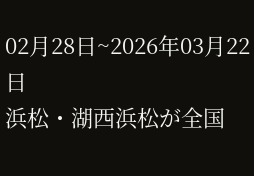02月28日~2026年03月22日
浜松・湖西浜松が全国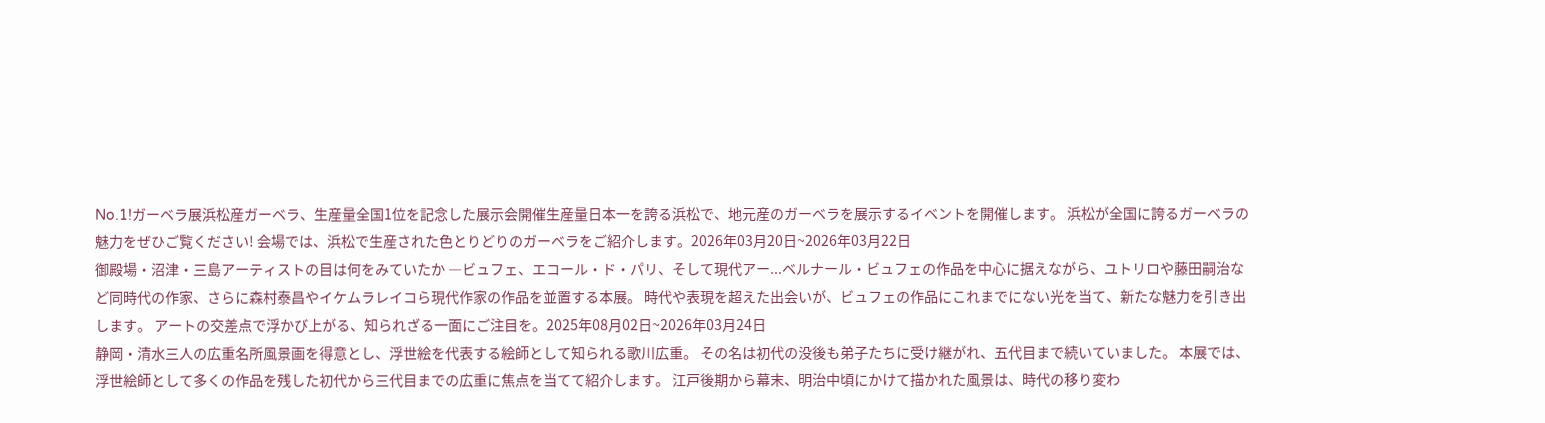No.1!ガーベラ展浜松産ガーベラ、生産量全国1位を記念した展示会開催生産量日本一を誇る浜松で、地元産のガーベラを展示するイベントを開催します。 浜松が全国に誇るガーベラの魅力をぜひご覧ください! 会場では、浜松で生産された色とりどりのガーベラをご紹介します。2026年03月20日~2026年03月22日
御殿場・沼津・三島アーティストの目は何をみていたか ―ビュフェ、エコール・ド・パリ、そして現代アー...ベルナール・ビュフェの作品を中心に据えながら、ユトリロや藤田嗣治など同時代の作家、さらに森村泰昌やイケムラレイコら現代作家の作品を並置する本展。 時代や表現を超えた出会いが、ビュフェの作品にこれまでにない光を当て、新たな魅力を引き出します。 アートの交差点で浮かび上がる、知られざる一面にご注目を。2025年08月02日~2026年03月24日
静岡・清水三人の広重名所風景画を得意とし、浮世絵を代表する絵師として知られる歌川広重。 その名は初代の没後も弟子たちに受け継がれ、五代目まで続いていました。 本展では、浮世絵師として多くの作品を残した初代から三代目までの広重に焦点を当てて紹介します。 江戸後期から幕末、明治中頃にかけて描かれた風景は、時代の移り変わ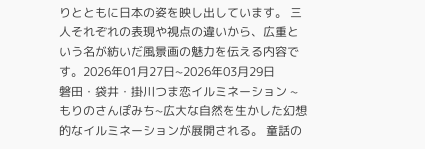りとともに日本の姿を映し出しています。 三人それぞれの表現や視点の違いから、広重という名が紡いだ風景画の魅力を伝える内容です。2026年01月27日~2026年03月29日
磐田・袋井・掛川つま恋イルミネーション ~もりのさんぽみち~広大な自然を生かした幻想的なイルミネーションが展開される。 童話の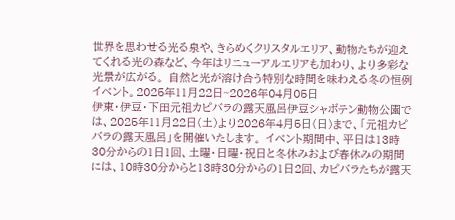世界を思わせる光る泉や、きらめくクリスタルエリア、動物たちが迎えてくれる光の森など、今年はリニューアルエリアも加わり、より多彩な光景が広がる。 自然と光が溶け合う特別な時間を味わえる冬の恒例イベント。2025年11月22日~2026年04月05日
伊東・伊豆・下田元祖カピバラの露天風呂伊豆シャボテン動物公園では、2025年11月22日(土)より2026年4月5日(日)まで、「元祖カピバラの露天風呂」を開催いたします。 イベント期間中、平日は13時30分からの1日1回、土曜・日曜・祝日と冬休みおよび春休みの期間には、10時30分からと13時30分からの1日2回、カピバラたちが露天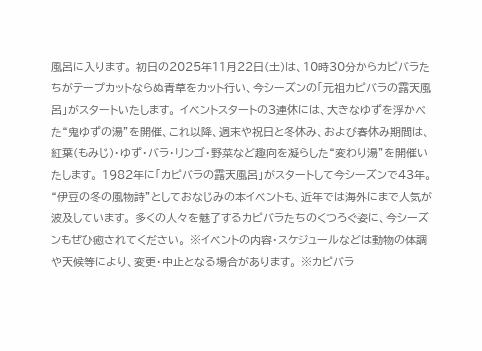風呂に入ります。 初日の2025年11月22日(土)は、10時30分からカピバラたちがテープカットならぬ青草をカット行い、今シーズンの「元祖カピバラの露天風呂」がスタートいたします。 イベントスタートの3連休には、大きなゆずを浮かべた“鬼ゆずの湯”を開催、これ以降、週末や祝日と冬休み、および春休み期間は、紅葉(もみじ)・ゆず・バラ・リンゴ・野菜など趣向を凝らした“変わり湯”を開催いたします。 1982年に「カピバラの露天風呂」がスタートして今シーズンで43年。 “伊豆の冬の風物詩”としておなじみの本イベントも、近年では海外にまで人気が波及しています。 多くの人々を魅了するカピバラたちのくつろぐ姿に、今シーズンもぜひ癒されてください。 ※イベントの内容・スケジュールなどは動物の体調や天候等により、変更・中止となる場合があります。 ※カピバラ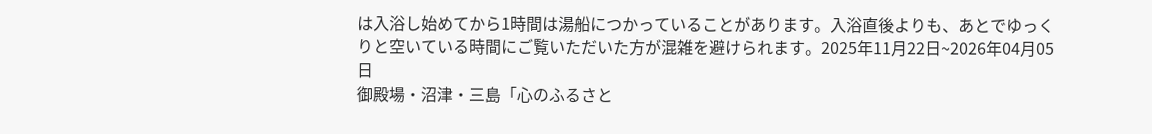は入浴し始めてから1時間は湯船につかっていることがあります。入浴直後よりも、あとでゆっくりと空いている時間にご覧いただいた方が混雑を避けられます。2025年11月22日~2026年04月05日
御殿場・沼津・三島「心のふるさと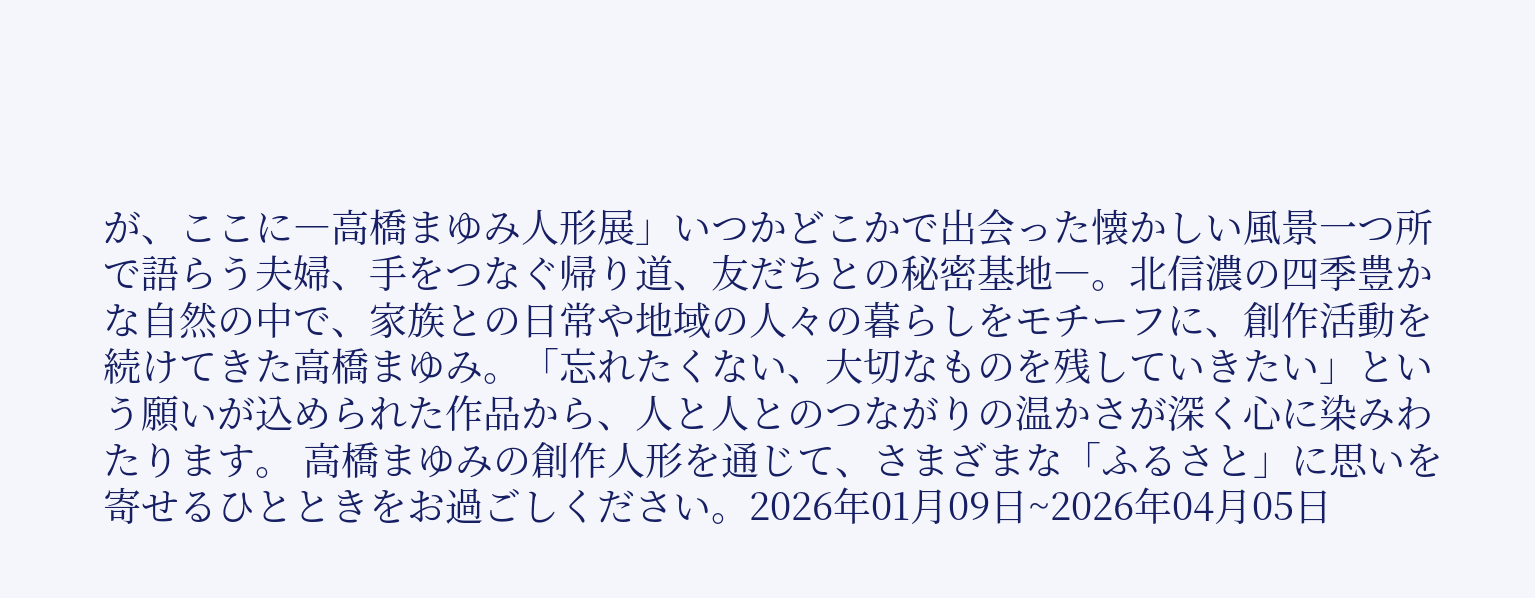が、ここに―高橋まゆみ人形展」いつかどこかで出会った懐かしい風景一つ所で語らう夫婦、手をつなぐ帰り道、友だちとの秘密基地―。北信濃の四季豊かな自然の中で、家族との日常や地域の人々の暮らしをモチーフに、創作活動を続けてきた高橋まゆみ。「忘れたくない、大切なものを残していきたい」という願いが込められた作品から、人と人とのつながりの温かさが深く心に染みわたります。 高橋まゆみの創作人形を通じて、さまざまな「ふるさと」に思いを寄せるひとときをお過ごしください。2026年01月09日~2026年04月05日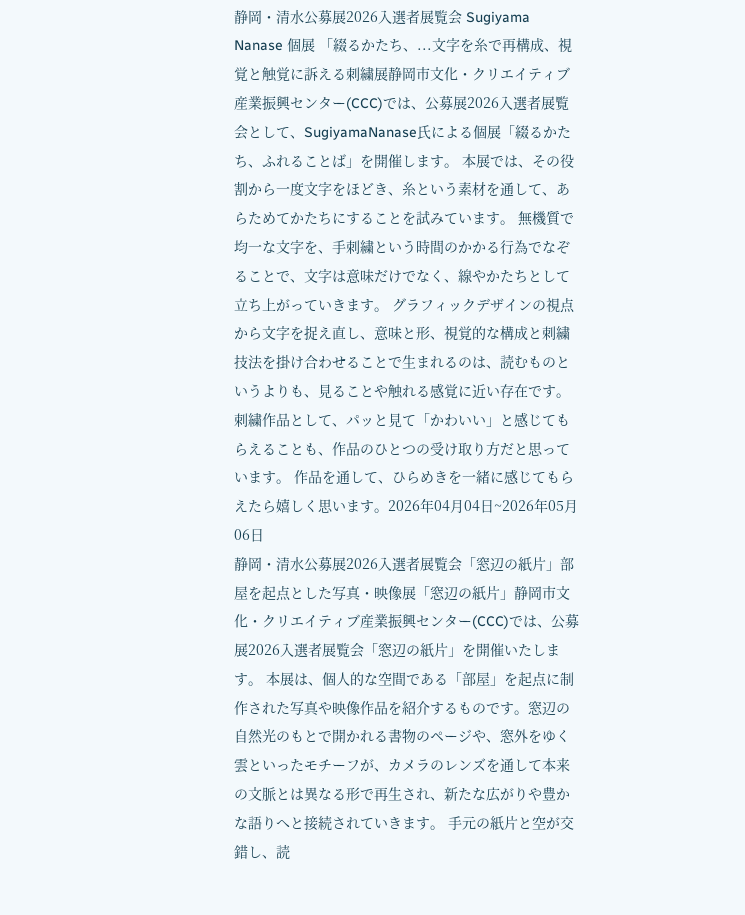静岡・清水公募展2026入選者展覧会 Sugiyama Nanase 個展 「綴るかたち、...文字を糸で再構成、視覚と触覚に訴える刺繍展静岡市文化・クリエイティブ産業振興センター(CCC)では、公募展2026入選者展覧会として、SugiyamaNanase氏による個展「綴るかたち、ふれることば」を開催します。 本展では、その役割から一度文字をほどき、糸という素材を通して、あらためてかたちにすることを試みています。 無機質で均一な文字を、手刺繍という時間のかかる行為でなぞることで、文字は意味だけでなく、線やかたちとして立ち上がっていきます。 グラフィックデザインの視点から文字を捉え直し、意味と形、視覚的な構成と刺繍技法を掛け合わせることで生まれるのは、読むものというよりも、見ることや触れる感覚に近い存在です。 刺繍作品として、パッと見て「かわいい」と感じてもらえることも、作品のひとつの受け取り方だと思っています。 作品を通して、ひらめきを一緒に感じてもらえたら嬉しく思います。2026年04月04日~2026年05月06日
静岡・清水公募展2026入選者展覧会「窓辺の紙片」部屋を起点とした写真・映像展「窓辺の紙片」静岡市文化・クリエイティブ産業振興センター(CCC)では、公募展2026入選者展覧会「窓辺の紙片」を開催いたします。 本展は、個人的な空間である「部屋」を起点に制作された写真や映像作品を紹介するものです。窓辺の自然光のもとで開かれる書物のページや、窓外をゆく雲といったモチーフが、カメラのレンズを通して本来の文脈とは異なる形で再生され、新たな広がりや豊かな語りへと接続されていきます。 手元の紙片と空が交錯し、読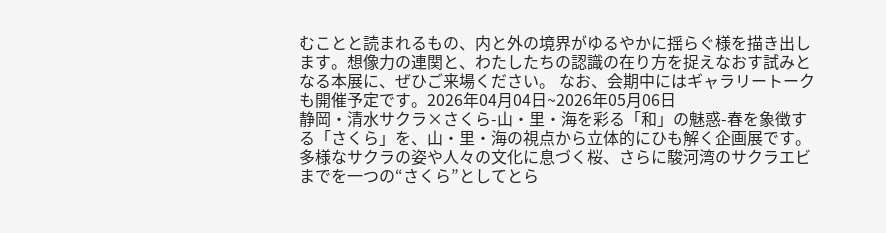むことと読まれるもの、内と外の境界がゆるやかに揺らぐ様を描き出します。想像力の連関と、わたしたちの認識の在り方を捉えなおす試みとなる本展に、ぜひご来場ください。 なお、会期中にはギャラリートークも開催予定です。2026年04月04日~2026年05月06日
静岡・清水サクラ×さくら-山・里・海を彩る「和」の魅惑-春を象徴する「さくら」を、山・里・海の視点から立体的にひも解く企画展です。多様なサクラの姿や人々の文化に息づく桜、さらに駿河湾のサクラエビまでを一つの“さくら”としてとら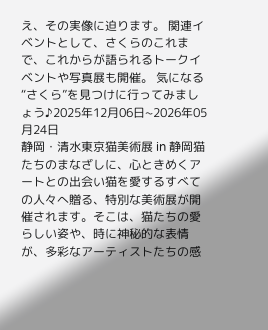え、その実像に迫ります。 関連イベントとして、さくらのこれまで、これからが語られるトークイベントや写真展も開催。 気になる“さくら”を見つけに行ってみましょう♪2025年12月06日~2026年05月24日
静岡・清水東京猫美術展 in 静岡猫たちのまなざしに、心ときめくアートとの出会い猫を愛するすべての人々へ贈る、特別な美術展が開催されます。そこは、猫たちの愛らしい姿や、時に神秘的な表情が、多彩なアーティストたちの感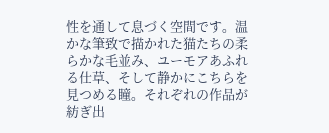性を通して息づく空間です。温かな筆致で描かれた猫たちの柔らかな毛並み、ユーモアあふれる仕草、そして静かにこちらを見つめる瞳。それぞれの作品が紡ぎ出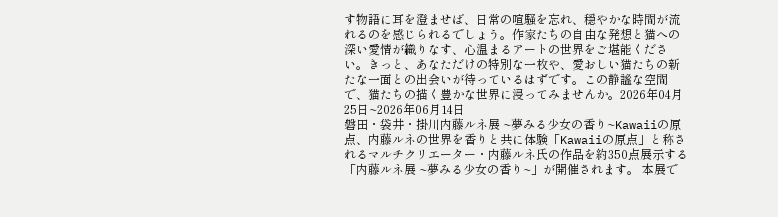す物語に耳を澄ませば、日常の喧騒を忘れ、穏やかな時間が流れるのを感じられるでしょう。作家たちの自由な発想と猫への深い愛情が織りなす、心温まるアートの世界をご堪能ください。きっと、あなただけの特別な一枚や、愛おしい猫たちの新たな一面との出会いが待っているはずです。この静謐な空間で、猫たちの描く豊かな世界に浸ってみませんか。2026年04月25日~2026年06月14日
磐田・袋井・掛川内藤ルネ展 ~夢みる少女の香り~Kawaiiの原点、内藤ルネの世界を香りと共に体験「Kawaiiの原点」と称されるマルチクリエーター・内藤ルネ氏の作品を約350点展示する「内藤ルネ展 ~夢みる少女の香り~」が開催されます。 本展で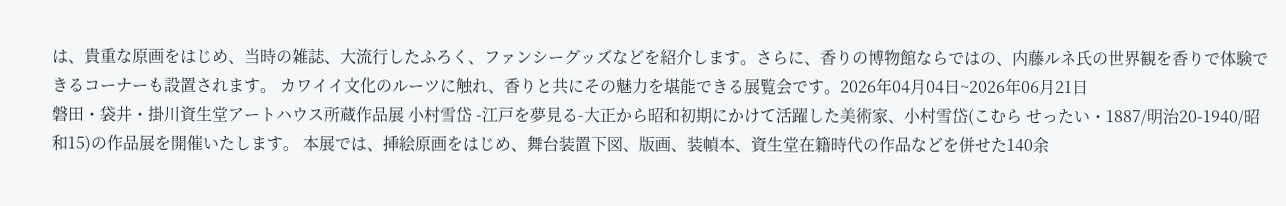は、貴重な原画をはじめ、当時の雑誌、大流行したふろく、ファンシーグッズなどを紹介します。さらに、香りの博物館ならではの、内藤ルネ氏の世界観を香りで体験できるコーナーも設置されます。 カワイイ文化のルーツに触れ、香りと共にその魅力を堪能できる展覧会です。2026年04月04日~2026年06月21日
磐田・袋井・掛川資生堂アートハウス所蔵作品展 小村雪岱 -江戸を夢見る-大正から昭和初期にかけて活躍した美術家、小村雪岱(こむら せったい・1887/明治20-1940/昭和15)の作品展を開催いたします。 本展では、挿絵原画をはじめ、舞台装置下図、版画、装幀本、資生堂在籍時代の作品などを併せた140余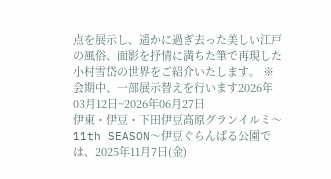点を展示し、遥かに過ぎ去った美しい江戸の風俗、面影を抒情に満ちた筆で再現した小村雪岱の世界をご紹介いたします。 ※ 会期中、一部展示替えを行います2026年03月12日~2026年06月27日
伊東・伊豆・下田伊豆高原グランイルミ〜11th SEASON〜伊豆ぐらんぱる公園では、2025年11月7日(金)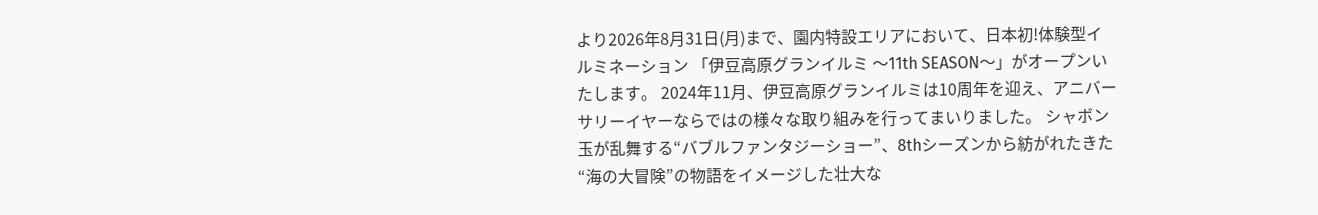より2026年8月31日(月)まで、園内特設エリアにおいて、日本初!体験型イルミネーション 「伊豆高原グランイルミ 〜11th SEASON〜」がオープンいたします。 2024年11月、伊豆高原グランイルミは10周年を迎え、アニバーサリーイヤーならではの様々な取り組みを行ってまいりました。 シャボン玉が乱舞する“バブルファンタジーショー”、8thシーズンから紡がれたきた“海の大冒険”の物語をイメージした壮大な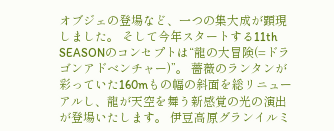オブジェの登場など、一つの集大成が顕現しました。 そして今年スタートする11th SEASONのコンセプトは“龍の大冒険(=ドラゴンアドベンチャー)”。 薔薇のランタンが彩っていた160mもの幅の斜面を総リニューアルし、龍が天空を舞う新感覚の光の演出が登場いたします。 伊豆高原グランイルミ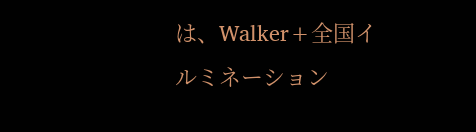は、Walker+全国イルミネーション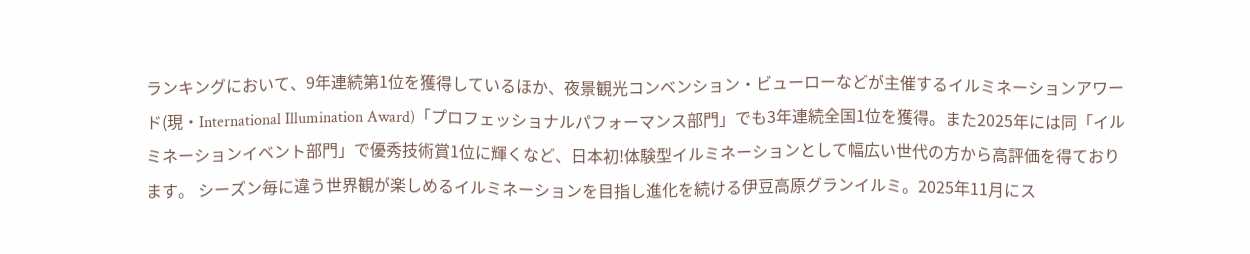ランキングにおいて、9年連続第1位を獲得しているほか、夜景観光コンベンション・ビューローなどが主催するイルミネーションアワード(現・International Illumination Award)「プロフェッショナルパフォーマンス部門」でも3年連続全国1位を獲得。また2025年には同「イルミネーションイベント部門」で優秀技術賞1位に輝くなど、日本初!体験型イルミネーションとして幅広い世代の方から高評価を得ております。 シーズン毎に違う世界観が楽しめるイルミネーションを目指し進化を続ける伊豆高原グランイルミ。2025年11月にス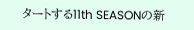タートする11th SEASONの新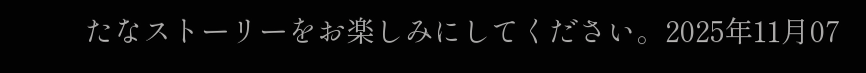たなストーリーをお楽しみにしてください。2025年11月07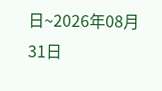日~2026年08月31日